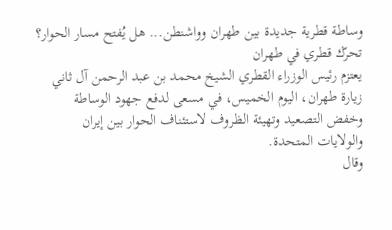وساطة قطرية جديدة بين طهران وواشنطن... هل يُفتح مسار الحوار؟
تحرّك قطري في طهران
يعتزم رئيس الوزراء القطري الشيخ محمد بن عبد الرحمن آل ثاني زيارة طهران، اليوم الخميس، في مسعى لدفع جهود الوساطة وخفض التصعيد وتهيئة الظروف لاستئناف الحوار بين إيران والولايات المتحدة.
وقال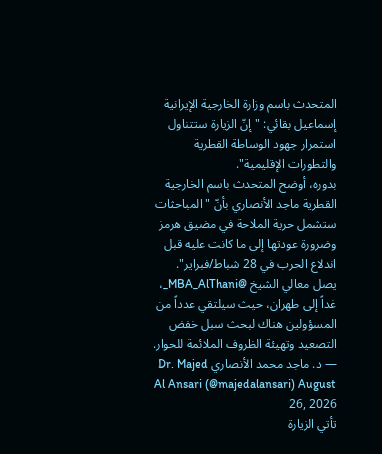المتحدث باسم وزارة الخارجية الإيرانية إسماعيل بقائي: "إنّ الزيارة ستتناول استمرار جهود الوساطة القطرية والتطورات الإقليمية".
بدوره، أوضح المتحدث باسم الخارجية القطرية ماجد الأنصاري بأنّ "المباحثات ستشمل حرية الملاحة في مضيق هرمز وضرورة عودتها إلى ما كانت عليه قبل اندلاع الحرب في 28 شباط/فبراير".
يصل معالي الشيخ @MBA_AlThani_، غداً إلى طهران، حيث سيلتقي عدداً من المسؤولين هناك لبحث سبل خفض التصعيد وتهيئة الظروف الملائمة للحوار.
— د. ماجد محمد الأنصاري Dr. Majed Al Ansari (@majedalansari) August 26, 2026
تأتي الزيارة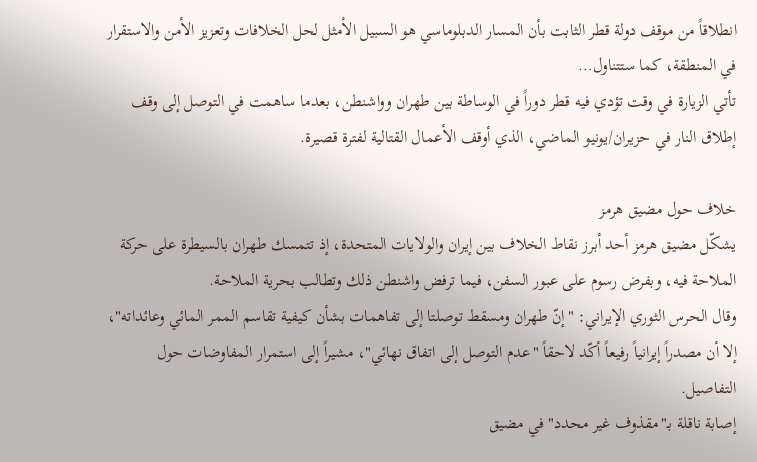انطلاقاً من موقف دولة قطر الثابت بأن المسار الدبلوماسي هو السبيل الأمثل لحل الخلافات وتعزيز الأمن والاستقرار في المنطقة، كما ستتناول…
تأتي الزيارة في وقت تؤدي فيه قطر دوراً في الوساطة بين طهران وواشنطن، بعدما ساهمت في التوصل إلى وقف إطلاق النار في حزيران/يونيو الماضي، الذي أوقف الأعمال القتالية لفترة قصيرة.

خلاف حول مضيق هرمز
يشكّل مضيق هرمز أحد أبرز نقاط الخلاف بين إيران والولايات المتحدة، إذ تتمسك طهران بالسيطرة على حركة الملاحة فيه، وبفرض رسوم على عبور السفن، فيما ترفض واشنطن ذلك وتطالب بحرية الملاحة.
وقال الحرس الثوري الإيراني: "إنّ طهران ومسقط توصلتا إلى تفاهمات بشأن كيفية تقاسم الممر المائي وعائداته"، إلا أن مصدراً إيرانياً رفيعاً أكّد لاحقاً "عدم التوصل إلى اتفاق نهائي"، مشيراً إلى استمرار المفاوضات حول التفاصيل.
إصابة ناقلة بـ"مقذوف غير محدد" في مضيق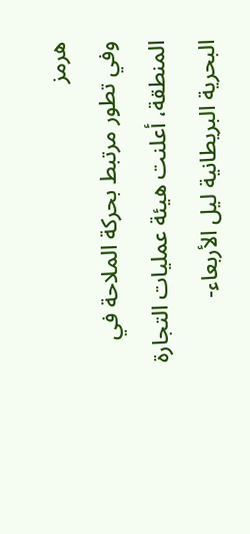هرمز
وفي تطور مرتبط بحركة الملاحة في المنطقة، أعلنت هيئة عمليات التجارة البحرية البريطانية ليل الأربعاء-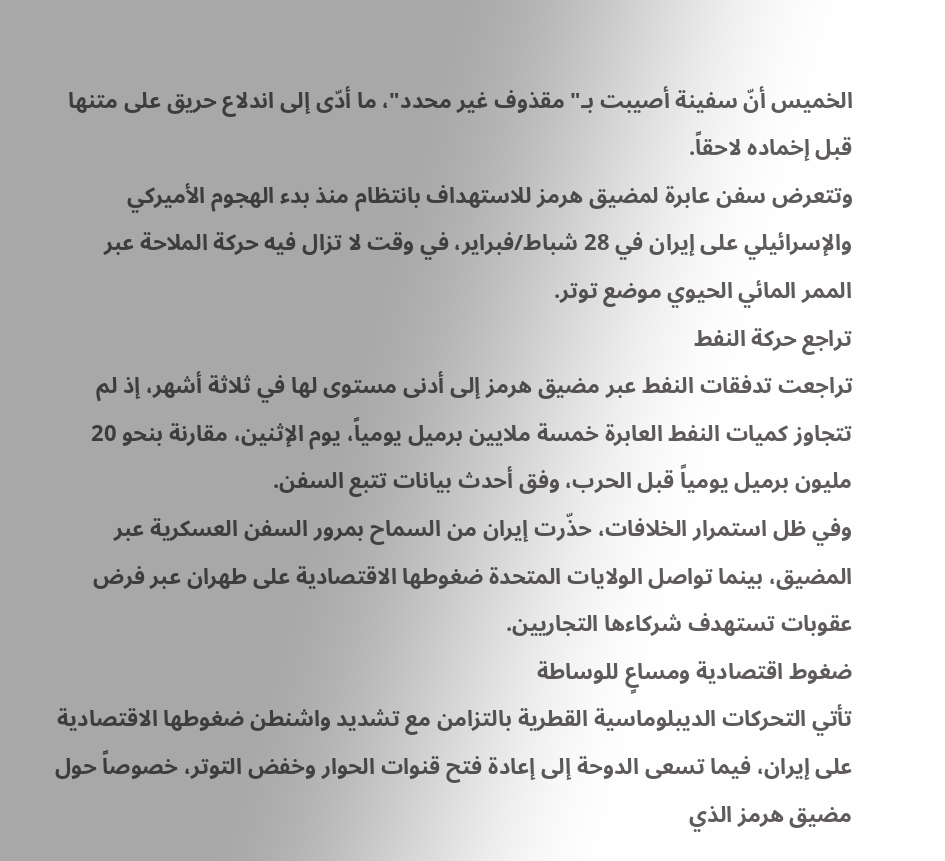الخميس أنّ سفينة أصيبت بـ"مقذوف غير محدد"، ما أدّى إلى اندلاع حريق على متنها قبل إخماده لاحقاً.
وتتعرض سفن عابرة لمضيق هرمز للاستهداف بانتظام منذ بدء الهجوم الأميركي والإسرائيلي على إيران في 28 شباط/فبراير، في وقت لا تزال فيه حركة الملاحة عبر الممر المائي الحيوي موضع توتر.
تراجع حركة النفط
تراجعت تدفقات النفط عبر مضيق هرمز إلى أدنى مستوى لها في ثلاثة أشهر، إذ لم تتجاوز كميات النفط العابرة خمسة ملايين برميل يومياً، يوم الإثنين، مقارنة بنحو 20 مليون برميل يومياً قبل الحرب، وفق أحدث بيانات تتبع السفن.
وفي ظل استمرار الخلافات، حذّرت إيران من السماح بمرور السفن العسكرية عبر المضيق، بينما تواصل الولايات المتحدة ضغوطها الاقتصادية على طهران عبر فرض عقوبات تستهدف شركاءها التجاريين.
ضغوط اقتصادية ومساعٍ للوساطة
تأتي التحركات الديبلوماسية القطرية بالتزامن مع تشديد واشنطن ضغوطها الاقتصادية على إيران، فيما تسعى الدوحة إلى إعادة فتح قنوات الحوار وخفض التوتر، خصوصاً حول مضيق هرمز الذي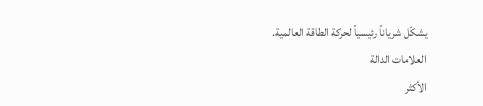يشكّل شرياناً رئيسياً لحركة الطاقة العالمية.
العلامات الدالة
الأكثر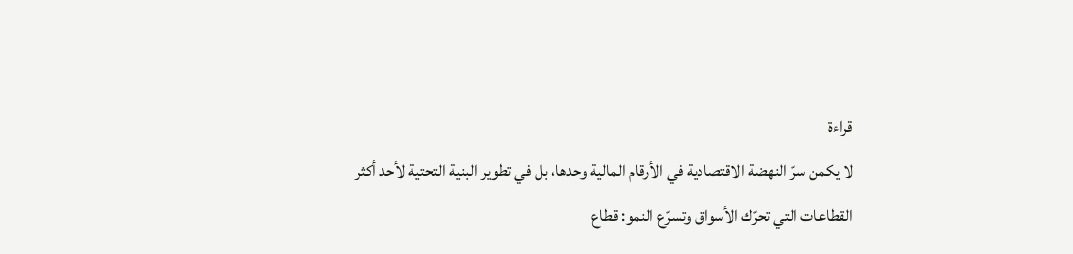قراءة
لا يكمن سرّ النهضة الاقتصادية في الأرقام المالية وحدها، بل في تطوير البنية التحتية لأحد أكثر القطاعات التي تحرّك الأسواق وتسرّع النمو: قطاع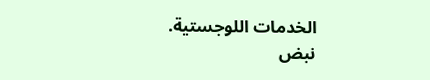الخدمات اللوجستية.
نبض